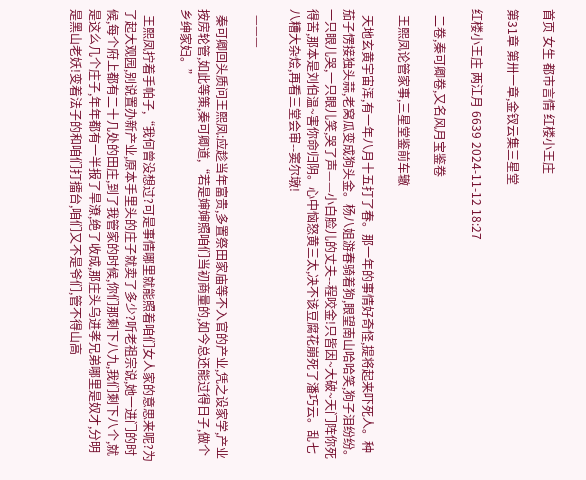首页 女生 都市言情 红楼小王庄

第31章 第卅一章,金钗云集三星堂

红楼小王庄 两江月 6639 2024-11-12 18:27

  二卷,秦可卿卷,又名风月宝鉴卷

  王熙凤论管家事,三星堂鉴前车辙

  天地玄黄宇宙浑,有一年八月十五打了春。那一年的事情好奇怪,提将起来吓死人。种茄子愣接独头蒜,老窝瓜变成狗头金。杨八姐游春骑着狗,眼望南山哈哈笑,狗子泪纷纷。一只眼儿哭,一只眼儿笑,哭了声——小白脸儿的丈夫--程咬金!只皆因~大破~天门阵你死得苦,那本是刘伯温~害你命归阴。心中恼怒黄三太,决不该豆腐花崩死了潘巧云。乱七八糟大杂烩,再看三堂会审--窦尔墩!

  ———

  秦可卿回头质问王熙凤:应趁当年富贵,多置祭田家庙等不入官的产业,凭之设家学,产业按房轮管,如此等策,秦可卿道,“若是婶婶照咱们当初商量的,如今总还能过得日子,做个乡绅家妇。”

  王熙凤拧着手帕子,“我何曾没想过?可是事情哪里就能照着咱们女人家的意思来呢?为了起大观园,别说置办新产业,原本手里头的庄子就卖了多少?听老祖宗说,她一进门的时候,每个府上都有二十几处的田庄,到了我管家的时候,你们那剩下八九,我们剩下八个,就是这么几个庄子,年年都有一半报了旱潦,绝了收成,那庄头乌进孝兄弟哪里是奴才,分明是黑山老妖!变着法子的和咱们打擂台,咱们又不是爷们,管不得山高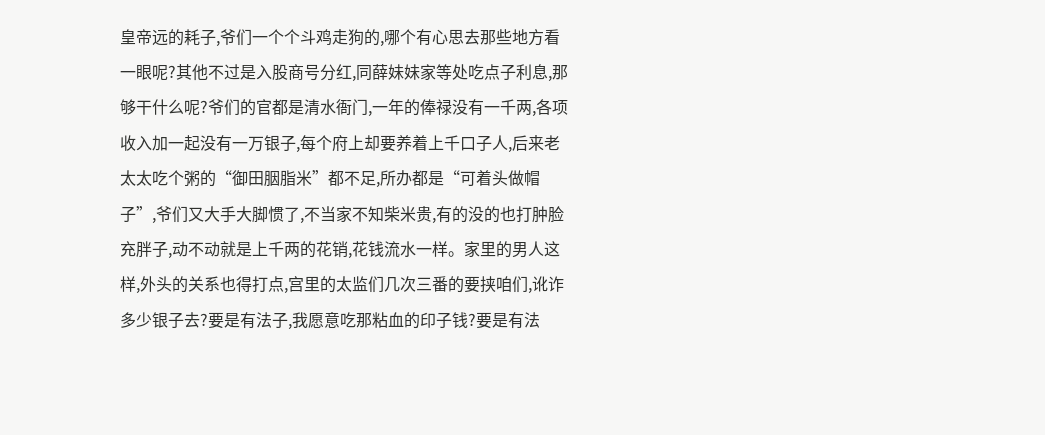皇帝远的耗子,爷们一个个斗鸡走狗的,哪个有心思去那些地方看一眼呢?其他不过是入股商号分红,同薛妹妹家等处吃点子利息,那够干什么呢?爷们的官都是清水衙门,一年的俸禄没有一千两,各项收入加一起没有一万银子,每个府上却要养着上千口子人,后来老太太吃个粥的“御田胭脂米”都不足,所办都是“可着头做帽子”,爷们又大手大脚惯了,不当家不知柴米贵,有的没的也打肿脸充胖子,动不动就是上千两的花销,花钱流水一样。家里的男人这样,外头的关系也得打点,宫里的太监们几次三番的要挟咱们,讹诈多少银子去?要是有法子,我愿意吃那粘血的印子钱?要是有法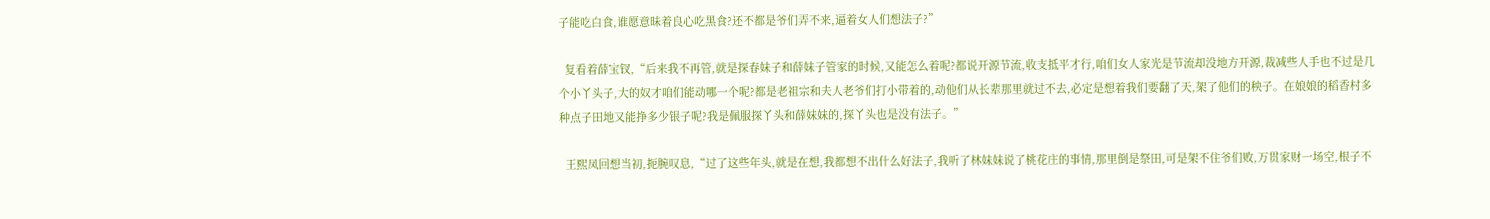子能吃白食,谁愿意昧着良心吃黑食?还不都是爷们弄不来,逼着女人们想法子?”

  复看着薛宝钗,“后来我不再管,就是探春妹子和薛妹子管家的时候,又能怎么着呢?都说开源节流,收支抵平才行,咱们女人家光是节流却没地方开源,裁减些人手也不过是几个小丫头子,大的奴才咱们能动哪一个呢?都是老祖宗和夫人老爷们打小带着的,动他们从长辈那里就过不去,必定是想着我们要翻了天,架了他们的秧子。在娘娘的稻香村多种点子田地又能挣多少银子呢?我是佩服探丫头和薛妹妹的,探丫头也是没有法子。”

  王熙凤回想当初,扼腕叹息,“过了这些年头,就是在想,我都想不出什么好法子,我听了林妹妹说了桃花庄的事情,那里倒是祭田,可是架不住爷们败,万贯家财一场空,根子不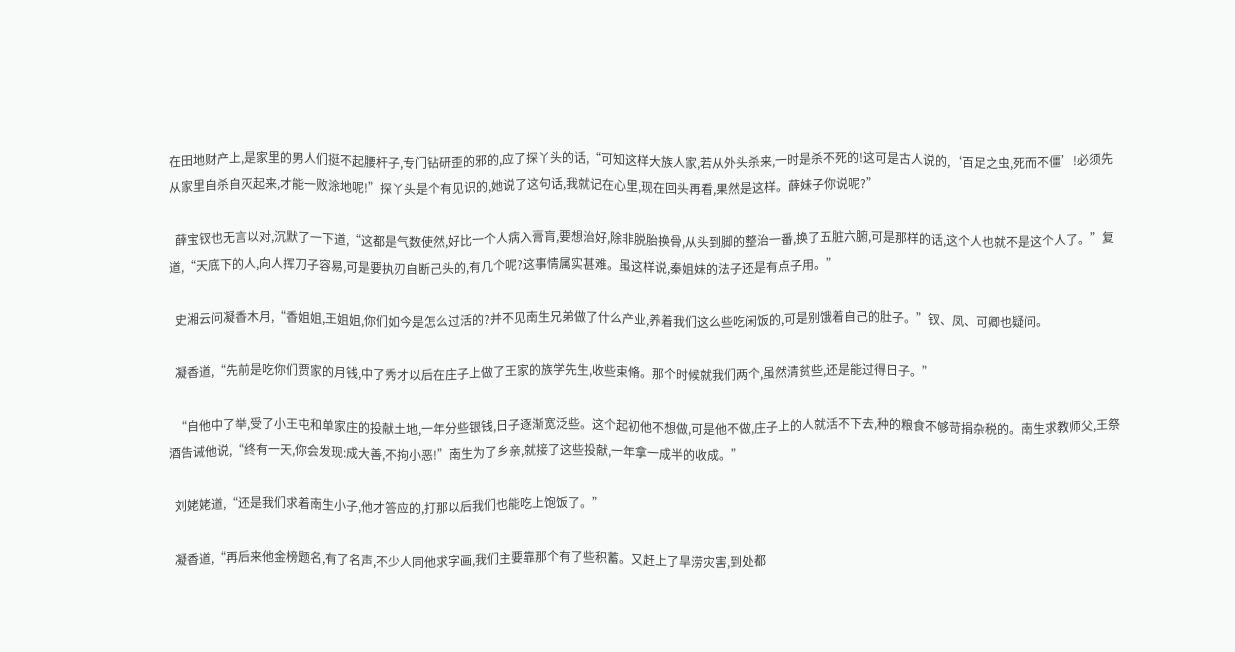在田地财产上,是家里的男人们挺不起腰杆子,专门钻研歪的邪的,应了探丫头的话,“可知这样大族人家,若从外头杀来,一时是杀不死的!这可是古人说的,‘百足之虫,死而不僵’!必须先从家里自杀自灭起来,才能一败涂地呢!”探丫头是个有见识的,她说了这句话,我就记在心里,现在回头再看,果然是这样。薛妹子你说呢?”

  薛宝钗也无言以对,沉默了一下道,“这都是气数使然,好比一个人病入膏肓,要想治好,除非脱胎换骨,从头到脚的整治一番,换了五脏六腑,可是那样的话,这个人也就不是这个人了。”复道,“天底下的人,向人挥刀子容易,可是要执刃自断己头的,有几个呢?这事情属实甚难。虽这样说,秦姐妹的法子还是有点子用。”

  史湘云问凝香木月,“香姐姐,王姐姐,你们如今是怎么过活的?并不见南生兄弟做了什么产业,养着我们这么些吃闲饭的,可是别饿着自己的肚子。”钗、凤、可卿也疑问。

  凝香道,“先前是吃你们贾家的月钱,中了秀才以后在庄子上做了王家的族学先生,收些束脩。那个时候就我们两个,虽然清贫些,还是能过得日子。”

  “自他中了举,受了小王屯和单家庄的投献土地,一年分些银钱,日子逐渐宽泛些。这个起初他不想做,可是他不做,庄子上的人就活不下去,种的粮食不够苛捐杂税的。南生求教师父,王祭酒告诫他说,“终有一天,你会发现:成大善,不拘小恶!”南生为了乡亲,就接了这些投献,一年拿一成半的收成。”

  刘姥姥道,“还是我们求着南生小子,他才答应的,打那以后我们也能吃上饱饭了。”

  凝香道,“再后来他金榜题名,有了名声,不少人同他求字画,我们主要靠那个有了些积蓄。又赶上了旱涝灾害,到处都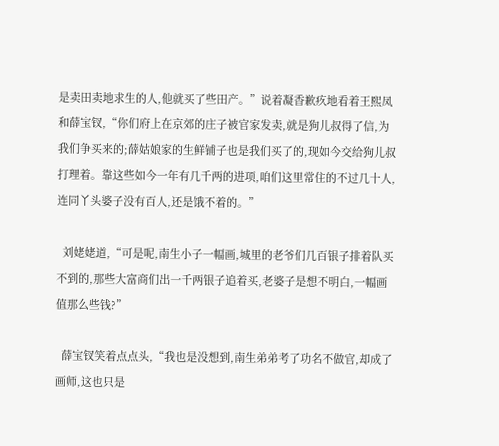是卖田卖地求生的人,他就买了些田产。”说着凝香歉疚地看着王熙凤和薛宝钗,“你们府上在京郊的庄子被官家发卖,就是狗儿叔得了信,为我们争买来的;薛姑娘家的生鲜铺子也是我们买了的,现如今交给狗儿叔打理着。靠这些如今一年有几千两的进项,咱们这里常住的不过几十人,连同丫头婆子没有百人,还是饿不着的。”

  刘姥姥道,“可是呢,南生小子一幅画,城里的老爷们几百银子排着队买不到的,那些大富商们出一千两银子追着买,老婆子是想不明白,一幅画值那么些钱?”

  薛宝钗笑着点点头,“我也是没想到,南生弟弟考了功名不做官,却成了画师,这也只是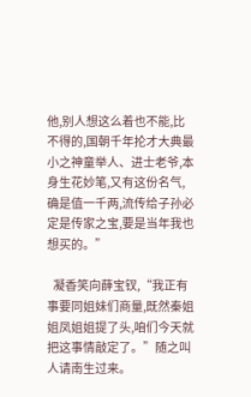他,别人想这么着也不能,比不得的,国朝千年抡才大典最小之神童举人、进士老爷,本身生花妙笔,又有这份名气,确是值一千两,流传给子孙必定是传家之宝,要是当年我也想买的。”

  凝香笑向薛宝钗,“我正有事要同姐妹们商量,既然秦姐姐凤姐姐提了头,咱们今天就把这事情敲定了。”随之叫人请南生过来。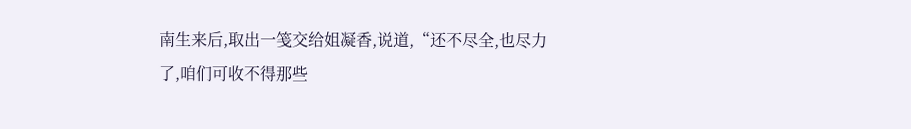南生来后,取出一笺交给姐凝香,说道,“还不尽全,也尽力了,咱们可收不得那些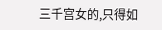三千宫女的,只得如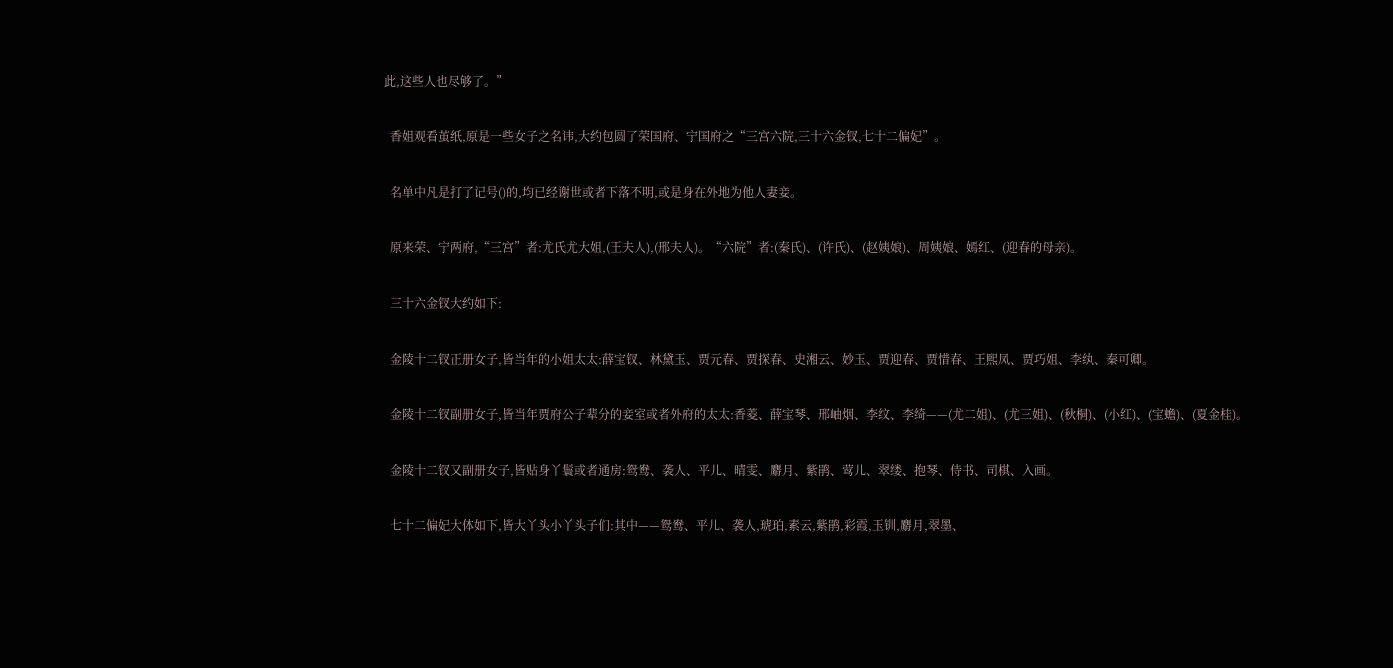此,这些人也尽够了。”

  香姐观看茧纸,原是一些女子之名讳,大约包圆了荣国府、宁国府之“三宫六院,三十六金钗,七十二偏妃”。

  名单中凡是打了记号()的,均已经谢世或者下落不明,或是身在外地为他人妻妾。

  原来荣、宁两府,“三宫”者:尤氏尤大姐,(王夫人),(邢夫人)。“六院”者:(秦氏)、(许氏)、(赵姨娘)、周姨娘、嫣红、(迎春的母亲)。

  三十六金钗大约如下:

  金陵十二钗正册女子,皆当年的小姐太太:薛宝钗、林黛玉、贾元春、贾探春、史湘云、妙玉、贾迎春、贾惜春、王熙凤、贾巧姐、李纨、秦可卿。

  金陵十二钗副册女子,皆当年贾府公子辈分的妾室或者外府的太太:香菱、薛宝琴、邢岫烟、李纹、李绮——(尤二姐)、(尤三姐)、(秋桐)、(小红)、(宝蟾)、(夏金桂)。

  金陵十二钗又副册女子,皆贴身丫鬟或者通房:鸳鸯、袭人、平儿、晴雯、麝月、紫鹃、莺儿、翠缕、抱琴、侍书、司棋、入画。

  七十二偏妃大体如下,皆大丫头小丫头子们:其中——鸳鸯、平儿、袭人,琥珀,素云,紫鹃,彩霞,玉钏,麝月,翠墨、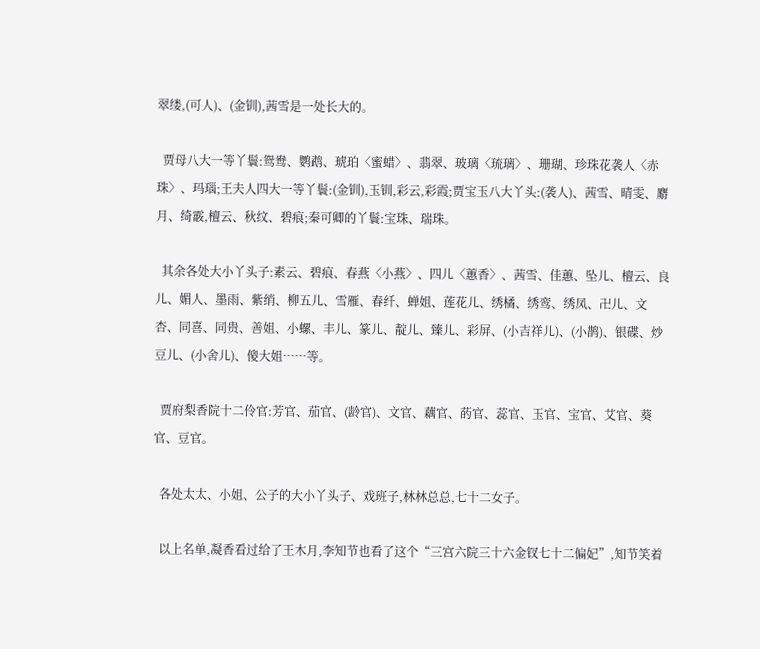翠缕,(可人)、(金钏),茜雪是一处长大的。

  贾母八大一等丫鬟:鸳鸯、鹦鹉、琥珀〈蜜蜡〉、翡翠、玻璃〈琉璃〉、珊瑚、珍珠花袭人〈赤珠〉、玛瑙;王夫人四大一等丫鬟:(金钏),玉钏,彩云,彩霞;贾宝玉八大丫头:(袭人)、茜雪、晴雯、麝月、绮霰,檀云、秋纹、碧痕;秦可卿的丫鬟:宝珠、瑞珠。

  其余各处大小丫头子:素云、碧痕、春燕〈小燕〉、四儿〈蕙香〉、茜雪、佳蕙、坠儿、檀云、良儿、媚人、墨雨、紫绡、柳五儿、雪雁、春纤、蝉姐、莲花儿、绣橘、绣鸾、绣凤、卍儿、文杏、同喜、同贵、善姐、小螺、丰儿、篆儿、靛儿、臻儿、彩屏、(小吉祥儿)、(小鹊)、银碟、炒豆儿、(小舍儿)、傻大姐……等。

  贾府梨香院十二伶官:芳官、茄官、(龄官)、文官、藕官、菂官、蕊官、玉官、宝官、艾官、葵官、豆官。

  各处太太、小姐、公子的大小丫头子、戏班子,林林总总,七十二女子。

  以上名单,凝香看过给了王木月,李知节也看了这个“三宫六院三十六金钗七十二偏妃”,知节笑着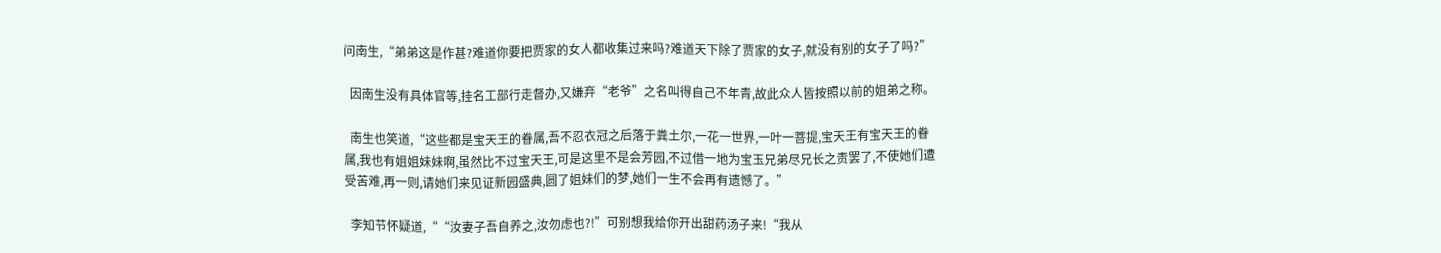问南生,“弟弟这是作甚?难道你要把贾家的女人都收集过来吗?难道天下除了贾家的女子,就没有别的女子了吗?”

  因南生没有具体官等,挂名工部行走督办,又嫌弃“老爷”之名叫得自己不年青,故此众人皆按照以前的姐弟之称。

  南生也笑道,“这些都是宝天王的眷属,吾不忍衣冠之后落于粪土尔,一花一世界,一叶一菩提,宝天王有宝天王的眷属,我也有姐姐妹妹啊,虽然比不过宝天王,可是这里不是会芳园,不过借一地为宝玉兄弟尽兄长之责罢了,不使她们遭受苦难,再一则,请她们来见证新园盛典,圆了姐妹们的梦,她们一生不会再有遗憾了。”

  李知节怀疑道,““汝妻子吾自养之,汝勿虑也?!”可别想我给你开出甜药汤子来!“我从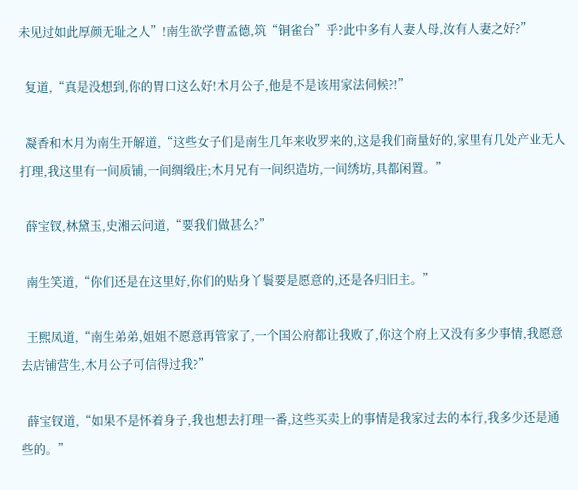未见过如此厚颜无耻之人”!南生欲学曹孟德,筑“铜雀台”乎?此中多有人妻人母,汝有人妻之好?”

  复道,“真是没想到,你的胃口这么好!木月公子,他是不是该用家法伺候?!”

  凝香和木月为南生开解道,“这些女子们是南生几年来收罗来的,这是我们商量好的,家里有几处产业无人打理,我这里有一间质铺,一间绸缎庄;木月兄有一间织造坊,一间绣坊,具都闲置。”

  薛宝钗,林黛玉,史湘云问道,“要我们做甚么?”

  南生笑道,“你们还是在这里好,你们的贴身丫鬟要是愿意的,还是各归旧主。”

  王熙凤道,“南生弟弟,姐姐不愿意再管家了,一个国公府都让我败了,你这个府上又没有多少事情,我愿意去店铺营生,木月公子可信得过我?”

  薛宝钗道,“如果不是怀着身子,我也想去打理一番,这些买卖上的事情是我家过去的本行,我多少还是通些的。”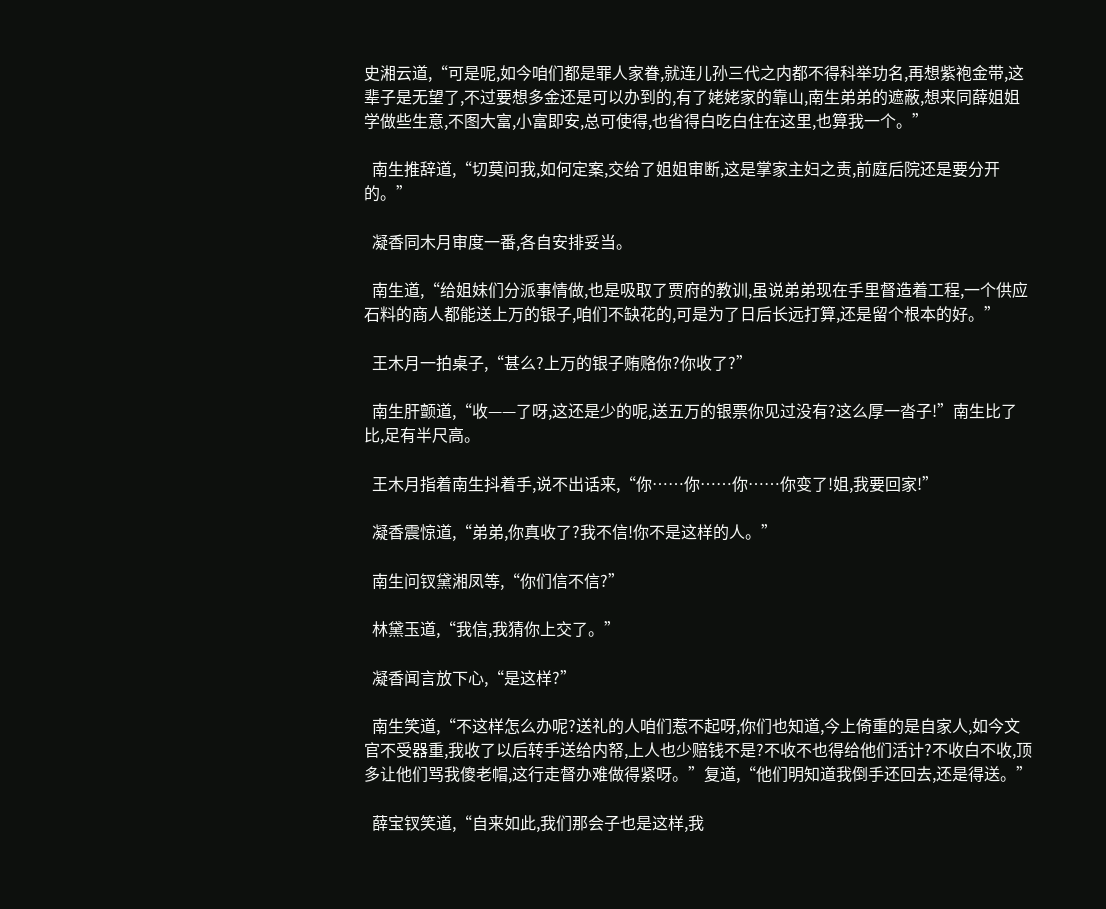史湘云道,“可是呢,如今咱们都是罪人家眷,就连儿孙三代之内都不得科举功名,再想紫袍金带,这辈子是无望了,不过要想多金还是可以办到的,有了姥姥家的靠山,南生弟弟的遮蔽,想来同薛姐姐学做些生意,不图大富,小富即安,总可使得,也省得白吃白住在这里,也算我一个。”

  南生推辞道,“切莫问我,如何定案,交给了姐姐审断,这是掌家主妇之责,前庭后院还是要分开的。”

  凝香同木月审度一番,各自安排妥当。

  南生道,“给姐妹们分派事情做,也是吸取了贾府的教训,虽说弟弟现在手里督造着工程,一个供应石料的商人都能送上万的银子,咱们不缺花的,可是为了日后长远打算,还是留个根本的好。”

  王木月一拍桌子,“甚么?上万的银子贿赂你?你收了?”

  南生肝颤道,“收——了呀,这还是少的呢,送五万的银票你见过没有?这么厚一沓子!”南生比了比,足有半尺高。

  王木月指着南生抖着手,说不出话来,“你……你……你……你变了!姐,我要回家!”

  凝香震惊道,“弟弟,你真收了?我不信!你不是这样的人。”

  南生问钗黛湘凤等,“你们信不信?”

  林黛玉道,“我信,我猜你上交了。”

  凝香闻言放下心,“是这样?”

  南生笑道,“不这样怎么办呢?送礼的人咱们惹不起呀,你们也知道,今上倚重的是自家人,如今文官不受器重,我收了以后转手送给内帑,上人也少赔钱不是?不收不也得给他们活计?不收白不收,顶多让他们骂我傻老帽,这行走督办难做得紧呀。”复道,“他们明知道我倒手还回去,还是得送。”

  薛宝钗笑道,“自来如此,我们那会子也是这样,我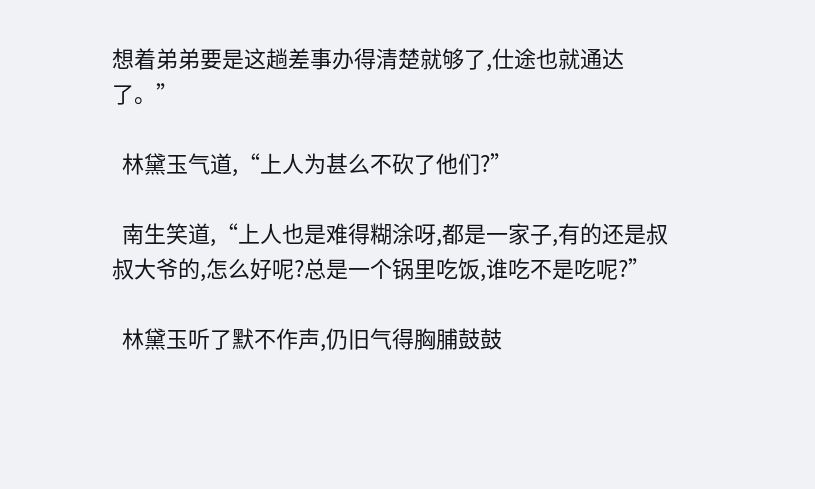想着弟弟要是这趟差事办得清楚就够了,仕途也就通达了。”

  林黛玉气道,“上人为甚么不砍了他们?”

  南生笑道,“上人也是难得糊涂呀,都是一家子,有的还是叔叔大爷的,怎么好呢?总是一个锅里吃饭,谁吃不是吃呢?”

  林黛玉听了默不作声,仍旧气得胸脯鼓鼓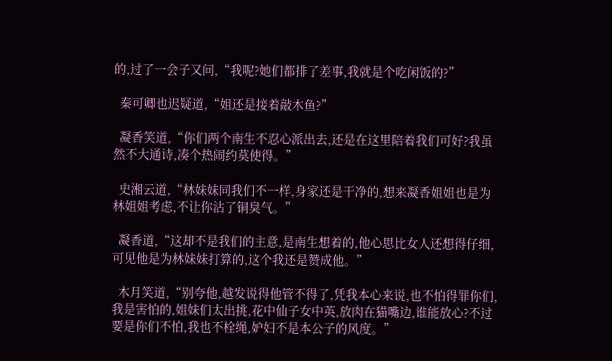的,过了一会子又问,“我呢?她们都排了差事,我就是个吃闲饭的?”

  秦可卿也迟疑道,“姐还是接着敲木鱼?”

  凝香笑道,“你们两个南生不忍心派出去,还是在这里陪着我们可好?我虽然不大通诗,凑个热闹约莫使得。”

  史湘云道,“林妹妹同我们不一样,身家还是干净的,想来凝香姐姐也是为林姐姐考虑,不让你沾了铜臭气。”

  凝香道,“这却不是我们的主意,是南生想着的,他心思比女人还想得仔细,可见他是为林妹妹打算的,这个我还是赞成他。”

  木月笑道,“别夸他,越发说得他管不得了,凭我本心来说,也不怕得罪你们,我是害怕的,姐妹们太出挑,花中仙子女中英,放肉在猫嘴边,谁能放心?不过要是你们不怕,我也不栓绳,妒妇不是本公子的风度。”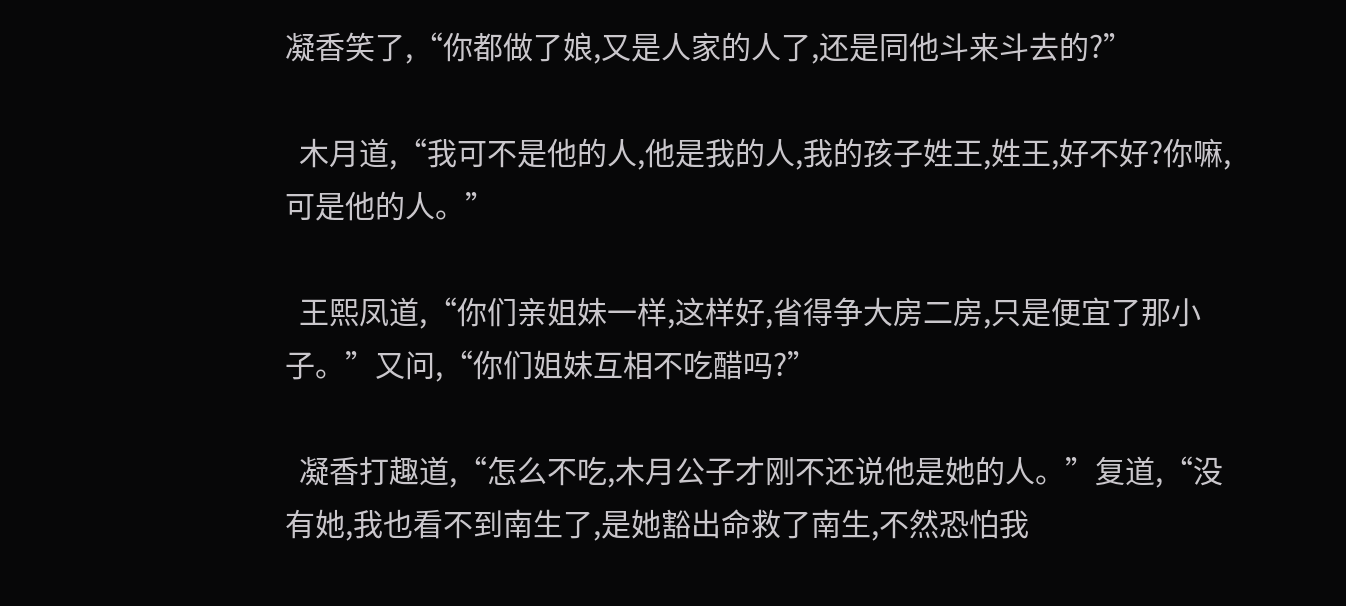凝香笑了,“你都做了娘,又是人家的人了,还是同他斗来斗去的?”

  木月道,“我可不是他的人,他是我的人,我的孩子姓王,姓王,好不好?你嘛,可是他的人。”

  王熙凤道,“你们亲姐妹一样,这样好,省得争大房二房,只是便宜了那小子。”又问,“你们姐妹互相不吃醋吗?”

  凝香打趣道,“怎么不吃,木月公子才刚不还说他是她的人。”复道,“没有她,我也看不到南生了,是她豁出命救了南生,不然恐怕我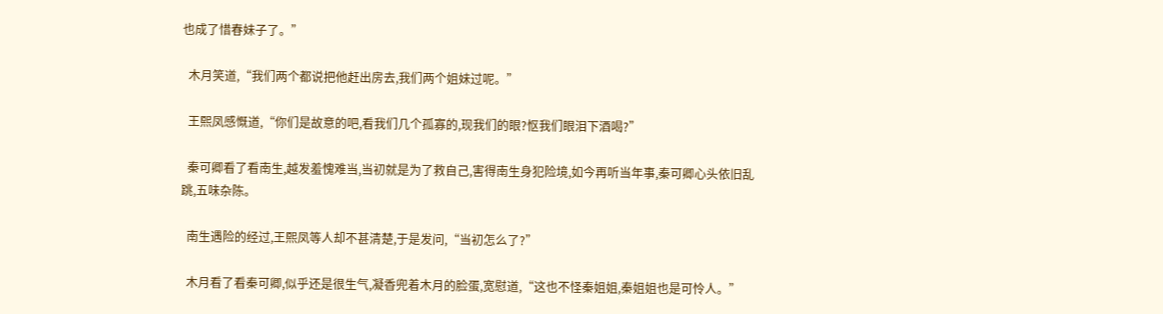也成了惜春妹子了。”

  木月笑道,“我们两个都说把他赶出房去,我们两个姐妹过呢。”

  王熙凤感慨道,“你们是故意的吧,看我们几个孤寡的,现我们的眼?怄我们眼泪下酒喝?”

  秦可卿看了看南生,越发羞愧难当,当初就是为了救自己,害得南生身犯险境,如今再听当年事,秦可卿心头依旧乱跳,五味杂陈。

  南生遇险的经过,王熙凤等人却不甚清楚,于是发问,“当初怎么了?”

  木月看了看秦可卿,似乎还是很生气,凝香兜着木月的脸蛋,宽慰道,“这也不怪秦姐姐,秦姐姐也是可怜人。”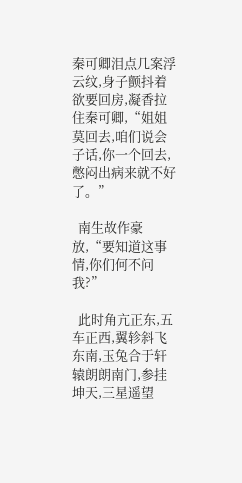秦可卿泪点几案浮云纹,身子颤抖着欲要回房,凝香拉住秦可卿,“姐姐莫回去,咱们说会子话,你一个回去,憋闷出病来就不好了。”

  南生故作豪放,“要知道这事情,你们何不问我?”

  此时角亢正东,五车正西,翼轸斜飞东南,玉兔合于轩辕朗朗南门,参挂坤天,三星遥望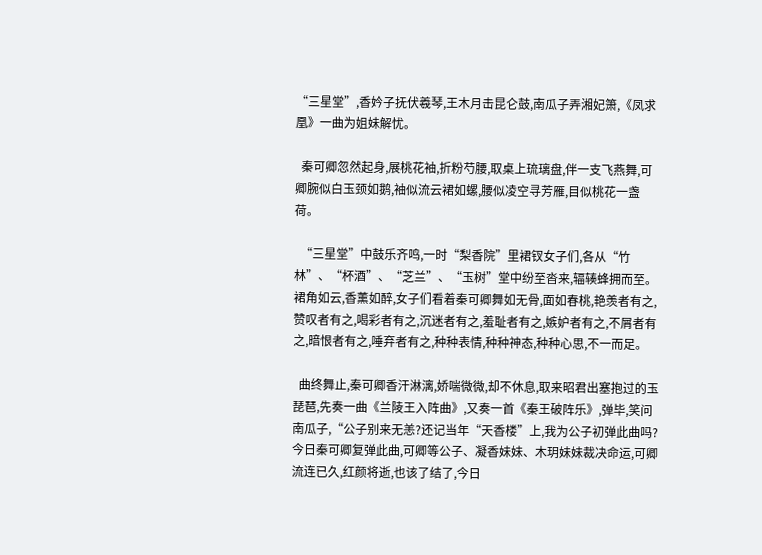“三星堂”,香妗子抚伏羲琴,王木月击昆仑鼓,南瓜子弄湘妃箫,《凤求凰》一曲为姐妹解忧。

  秦可卿忽然起身,展桃花袖,折粉芍腰,取桌上琉璃盘,伴一支飞燕舞,可卿腕似白玉颈如鹅,袖似流云裙如螺,腰似凌空寻芳雁,目似桃花一盏荷。

  “三星堂”中鼓乐齐鸣,一时“梨香院”里裙钗女子们,各从“竹林”、“杯酒”、“芝兰”、“玉树”堂中纷至沓来,辐辏蜂拥而至。裙角如云,香薰如醉,女子们看着秦可卿舞如无骨,面如春桃,艳羡者有之,赞叹者有之,喝彩者有之,沉迷者有之,羞耻者有之,嫉妒者有之,不屑者有之,暗恨者有之,唾弃者有之,种种表情,种种神态,种种心思,不一而足。

  曲终舞止,秦可卿香汗淋漓,娇喘微微,却不休息,取来昭君出塞抱过的玉琵琶,先奏一曲《兰陵王入阵曲》,又奏一首《秦王破阵乐》,弹毕,笑问南瓜子,“公子别来无恙?还记当年“天香楼”上,我为公子初弹此曲吗?今日秦可卿复弹此曲,可卿等公子、凝香妹妹、木玥妹妹裁决命运,可卿流连已久,红颜将逝,也该了结了,今日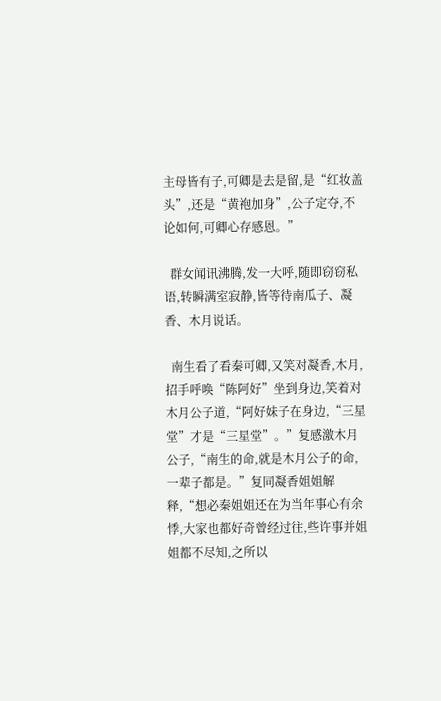主母皆有子,可卿是去是留,是“红妆盖头”,还是“黄袍加身”,公子定夺,不论如何,可卿心存感恩。”

  群女闻讯沸腾,发一大呼,随即窃窃私语,转瞬满室寂静,皆等待南瓜子、凝香、木月说话。

  南生看了看秦可卿,又笑对凝香,木月,招手呼唤“陈阿好”坐到身边,笑着对木月公子道,“阿好妹子在身边,“三星堂”才是“三星堂”。”复感激木月公子,“南生的命,就是木月公子的命,一辈子都是。”复同凝香姐姐解释,“想必秦姐姐还在为当年事心有余悸,大家也都好奇曾经过往,些许事并姐姐都不尽知,之所以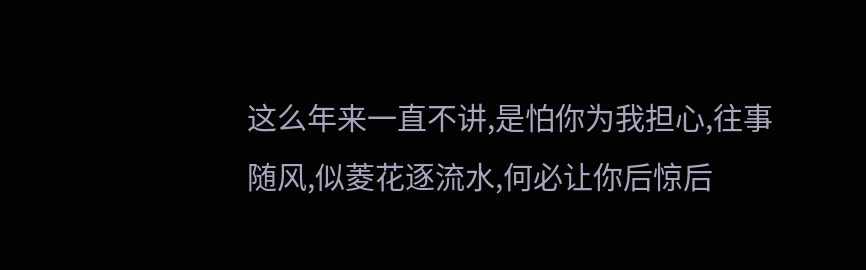这么年来一直不讲,是怕你为我担心,往事随风,似菱花逐流水,何必让你后惊后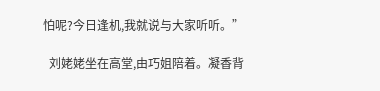怕呢?今日逢机,我就说与大家听听。”

  刘姥姥坐在高堂,由巧姐陪着。凝香背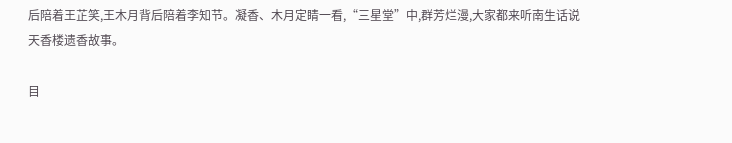后陪着王芷笑,王木月背后陪着李知节。凝香、木月定睛一看,“三星堂”中,群芳烂漫,大家都来听南生话说天香楼遗香故事。

目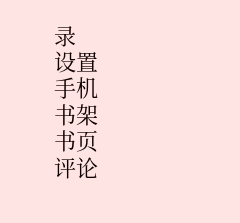录
设置
手机
书架
书页
评论